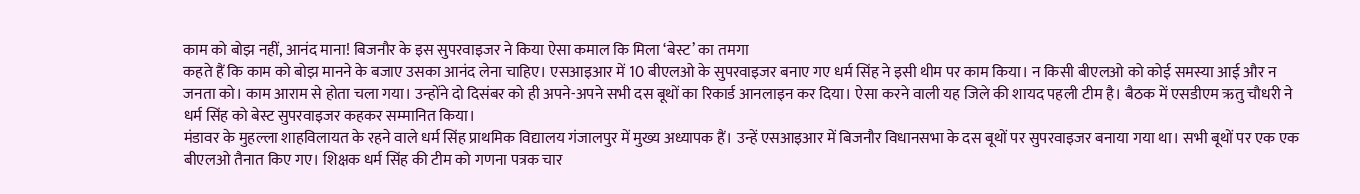काम को बोझ नहीं, आनंद माना! बिजनौर के इस सुपरवाइजर ने किया ऐसा कमाल कि मिला ‘बेस्ट’ का तमगा
कहते हैं कि काम को बोझ मानने के बजाए उसका आनंद लेना चाहिए। एसआइआर में 10 बीएलओ के सुपरवाइजर बनाए गए धर्म सिंह ने इसी थीम पर काम किया। न किसी बीएलओ को कोई समस्या आई और न जनता को। काम आराम से होता चला गया। उन्होंने दो दिसंबर को ही अपने-अपने सभी दस बूथों का रिकार्ड आनलाइन कर दिया। ऐसा करने वाली यह जिले की शायद पहली टीम है। बैठक में एसडीएम ऋतु चौधरी ने धर्म सिंह को बेस्ट सुपरवाइजर कहकर सम्मानित किया।
मंडावर के मुहल्ला शाहविलायत के रहने वाले धर्म सिंह प्राथमिक विद्यालय गंजालपुर में मुख्य अध्यापक हैं। उन्हें एसआइआर में बिजनौर विधानसभा के दस बूथों पर सुपरवाइजर बनाया गया था। सभी बूथों पर एक एक बीएलओ तैनात किए गए। शिक्षक धर्म सिंह की टीम को गणना पत्रक चार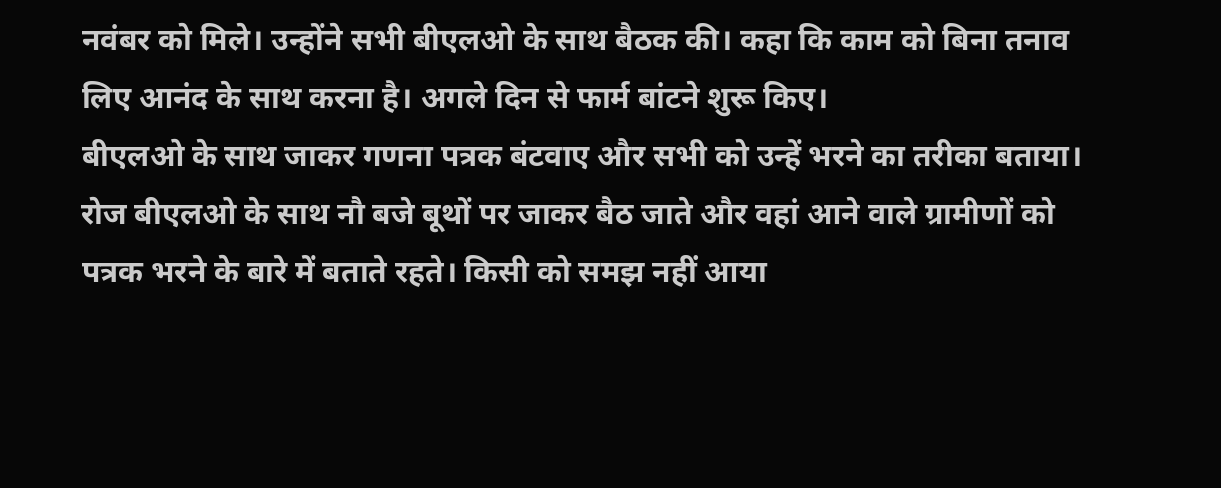नवंबर को मिले। उन्होंने सभी बीएलओ के साथ बैठक की। कहा कि काम को बिना तनाव लिए आनंद के साथ करना है। अगले दिन से फार्म बांटने शुरू किए।
बीएलओ के साथ जाकर गणना पत्रक बंटवाए और सभी को उन्हें भरने का तरीका बताया। रोज बीएलओ के साथ नौ बजे बूथों पर जाकर बैठ जाते और वहां आने वाले ग्रामीणों को पत्रक भरने के बारे में बताते रहते। किसी को समझ नहीं आया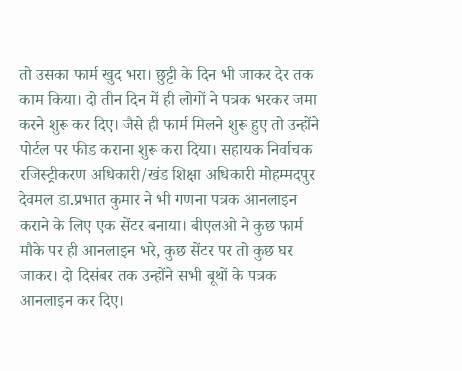तो उसका फार्म खुद भरा। छुट्टी के दिन भी जाकर देर तक काम किया। दो तीन दिन में ही लोगों ने पत्रक भरकर जमा करने शुरू कर दिए। जैसे ही फार्म मिलने शुरू हुए तो उन्होंने पोर्टल पर फीड कराना शुरू करा दिया। सहायक निर्वाचक रजिस्ट्रीकरण अधिकारी/खंड शिक्षा अधिकारी मोहम्मदपुर देवमल डा.प्रभात कुमार ने भी गणना पत्रक आनलाइन कराने के लिए एक सेंटर बनाया। बीएलओ ने कुछ फार्म मौके पर ही आनलाइन भरे, कुछ सेंटर पर तो कुछ घर जाकर। दो दिसंबर तक उन्होंने सभी बूथों के पत्रक आनलाइन कर दिए।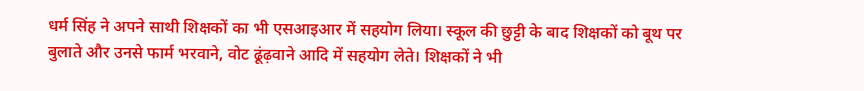धर्म सिंह ने अपने साथी शिक्षकों का भी एसआइआर में सहयोग लिया। स्कूल की छुट्टी के बाद शिक्षकों को बूथ पर बुलाते और उनसे फार्म भरवाने, वोट ढूंढ़वाने आदि में सहयोग लेते। शिक्षकों ने भी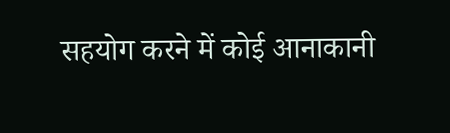सहयोग करने में कोई आनाकानी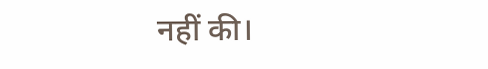नहीं की।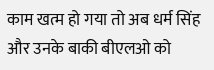काम खत्म हो गया तो अब धर्म सिंह और उनके बाकी बीएलओ को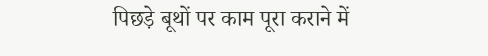पिछड़े बूथों पर काम पूरा कराने में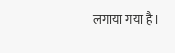लगाया गया है।